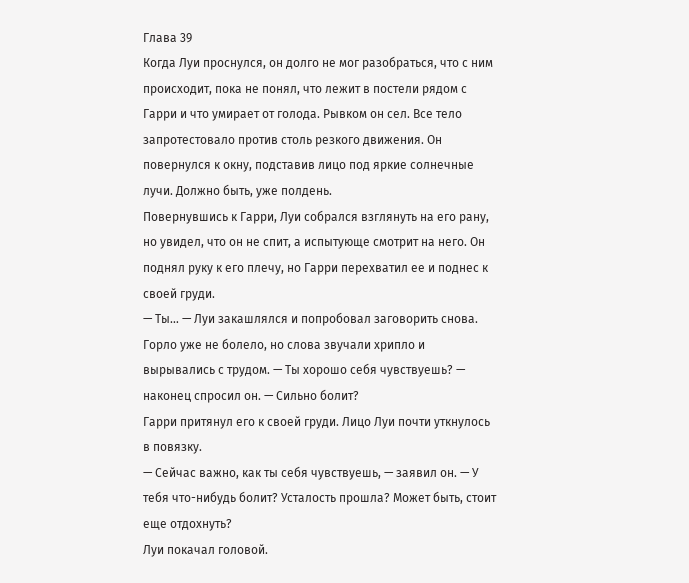Глава 39
Когда Луи проснулся, он долго не мог разобраться, что с ним происходит, пока не понял, что лежит в постели рядом с Гарри и что умирает от голода. Рывком он сел. Все тело запротестовало против столь резкого движения. Он повернулся к окну, подставив лицо под яркие солнечные лучи. Должно быть, уже полдень.
Повернувшись к Гарри, Луи собрался взглянуть на его рану, но увидел, что он не спит, а испытующе смотрит на него. Он поднял руку к его плечу, но Гарри перехватил ее и поднес к своей груди.
— Ты… — Луи закашлялся и попробовал заговорить снова. Горло уже не болело, но слова звучали хрипло и вырывались с трудом. — Ты хорошо себя чувствуешь? — наконец спросил он. — Сильно болит?
Гарри притянул его к своей груди. Лицо Луи почти уткнулось в повязку.
— Сейчас важно, как ты себя чувствуешь, — заявил он. — У тебя что-нибудь болит? Усталость прошла? Может быть, стоит еще отдохнуть?
Луи покачал головой.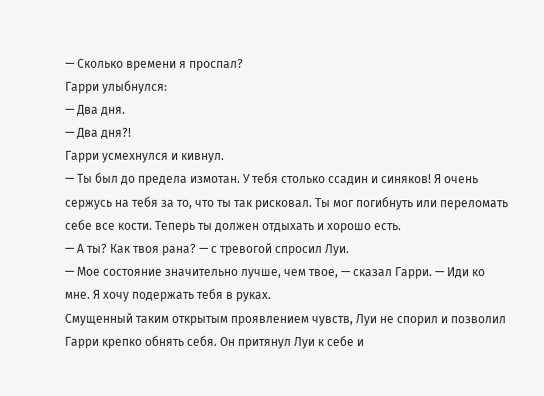— Сколько времени я проспал?
Гарри улыбнулся:
— Два дня.
— Два дня?!
Гарри усмехнулся и кивнул.
— Ты был до предела измотан. У тебя столько ссадин и синяков! Я очень сержусь на тебя за то, что ты так рисковал. Ты мог погибнуть или переломать себе все кости. Теперь ты должен отдыхать и хорошо есть.
— А ты? Как твоя рана? — с тревогой спросил Луи.
— Мое состояние значительно лучше, чем твое, — сказал Гарри. — Иди ко мне. Я хочу подержать тебя в руках.
Смущенный таким открытым проявлением чувств, Луи не спорил и позволил Гарри крепко обнять себя. Он притянул Луи к себе и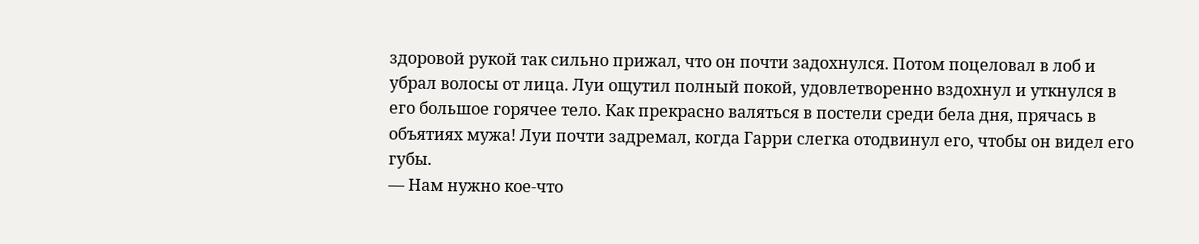здоровой рукой так сильно прижал, что он почти задохнулся. Потом поцеловал в лоб и убрал волосы от лица. Луи ощутил полный покой, удовлетворенно вздохнул и уткнулся в его большое горячее тело. Как прекрасно валяться в постели среди бела дня, прячась в объятиях мужа! Луи почти задремал, когда Гарри слегка отодвинул его, чтобы он видел его губы.
— Нам нужно кое-что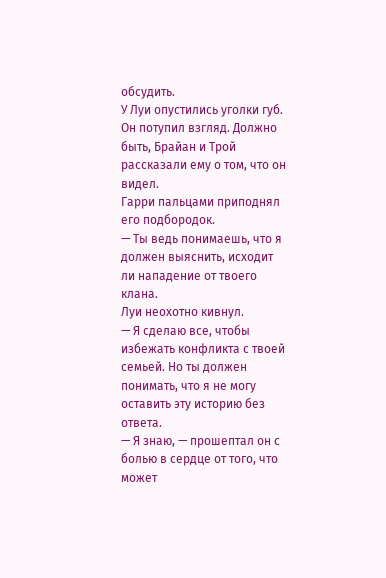обсудить.
У Луи опустились уголки губ. Он потупил взгляд. Должно быть, Брайан и Трой рассказали ему о том, что он видел.
Гарри пальцами приподнял его подбородок.
— Ты ведь понимаешь, что я должен выяснить, исходит ли нападение от твоего клана.
Луи неохотно кивнул.
— Я сделаю все, чтобы избежать конфликта с твоей семьей. Но ты должен понимать, что я не могу оставить эту историю без ответа.
— Я знаю, — прошептал он с болью в сердце от того, что может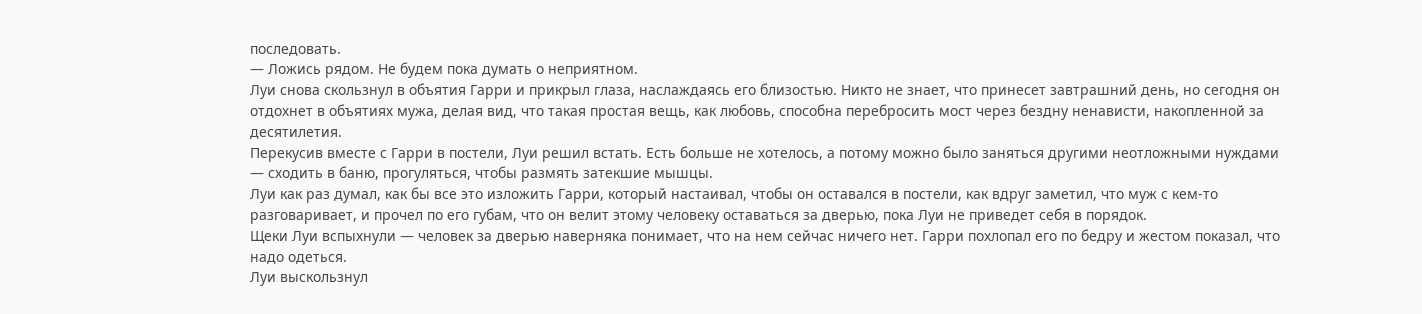последовать.
— Ложись рядом. Не будем пока думать о неприятном.
Луи снова скользнул в объятия Гарри и прикрыл глаза, наслаждаясь его близостью. Никто не знает, что принесет завтрашний день, но сегодня он отдохнет в объятиях мужа, делая вид, что такая простая вещь, как любовь, способна перебросить мост через бездну ненависти, накопленной за десятилетия.
Перекусив вместе с Гарри в постели, Луи решил встать. Есть больше не хотелось, а потому можно было заняться другими неотложными нуждами — сходить в баню, прогуляться, чтобы размять затекшие мышцы.
Луи как раз думал, как бы все это изложить Гарри, который настаивал, чтобы он оставался в постели, как вдруг заметил, что муж с кем-то разговаривает, и прочел по его губам, что он велит этому человеку оставаться за дверью, пока Луи не приведет себя в порядок.
Щеки Луи вспыхнули — человек за дверью наверняка понимает, что на нем сейчас ничего нет. Гарри похлопал его по бедру и жестом показал, что надо одеться.
Луи выскользнул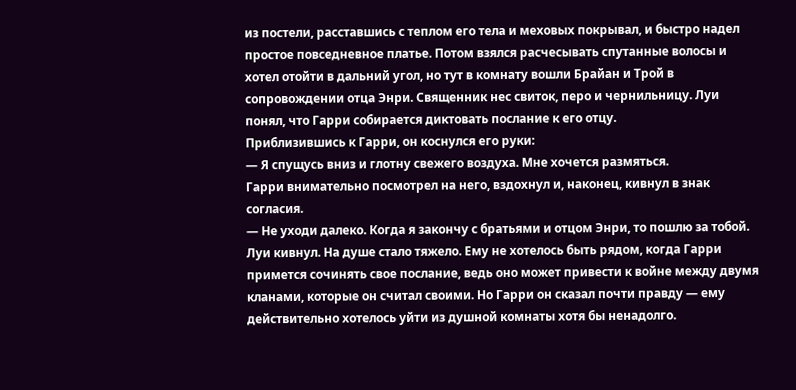из постели, расставшись с теплом его тела и меховых покрывал, и быстро надел простое повседневное платье. Потом взялся расчесывать спутанные волосы и хотел отойти в дальний угол, но тут в комнату вошли Брайан и Трой в сопровождении отца Энри. Священник нес свиток, перо и чернильницу. Луи понял, что Гарри собирается диктовать послание к его отцу.
Приблизившись к Гарри, он коснулся его руки:
— Я спущусь вниз и глотну свежего воздуха. Мне хочется размяться.
Гарри внимательно посмотрел на него, вздохнул и, наконец, кивнул в знак согласия.
— Не уходи далеко. Когда я закончу с братьями и отцом Энри, то пошлю за тобой.
Луи кивнул. На душе стало тяжело. Ему не хотелось быть рядом, когда Гарри примется сочинять свое послание, ведь оно может привести к войне между двумя кланами, которые он считал своими. Но Гарри он сказал почти правду — ему действительно хотелось уйти из душной комнаты хотя бы ненадолго.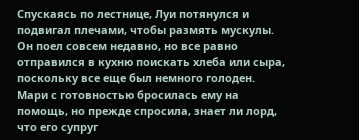Спускаясь по лестнице, Луи потянулся и подвигал плечами, чтобы размять мускулы. Он поел совсем недавно, но все равно отправился в кухню поискать хлеба или сыра, поскольку все еще был немного голоден.
Мари с готовностью бросилась ему на помощь, но прежде спросила, знает ли лорд, что его супруг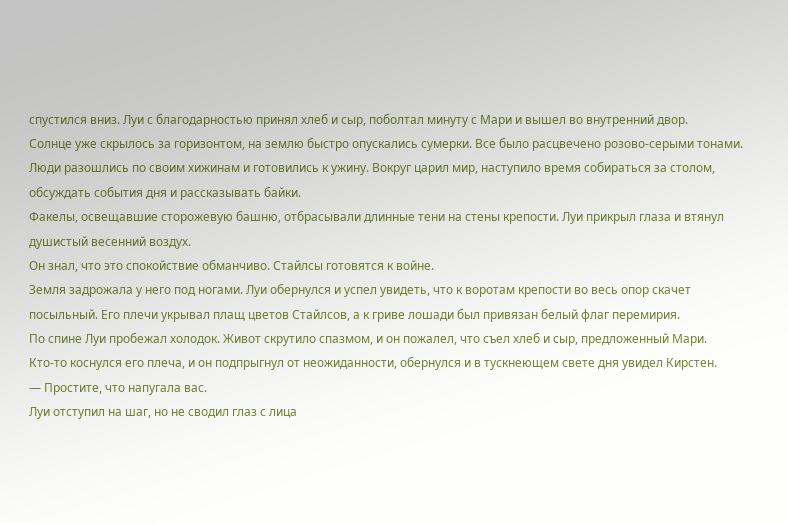спустился вниз. Луи с благодарностью принял хлеб и сыр, поболтал минуту с Мари и вышел во внутренний двор.
Солнце уже скрылось за горизонтом, на землю быстро опускались сумерки. Все было расцвечено розово-серыми тонами. Люди разошлись по своим хижинам и готовились к ужину. Вокруг царил мир, наступило время собираться за столом, обсуждать события дня и рассказывать байки.
Факелы, освещавшие сторожевую башню, отбрасывали длинные тени на стены крепости. Луи прикрыл глаза и втянул душистый весенний воздух.
Он знал, что это спокойствие обманчиво. Стайлсы готовятся к войне.
Земля задрожала у него под ногами. Луи обернулся и успел увидеть, что к воротам крепости во весь опор скачет посыльный. Его плечи укрывал плащ цветов Стайлсов, а к гриве лошади был привязан белый флаг перемирия.
По спине Луи пробежал холодок. Живот скрутило спазмом, и он пожалел, что съел хлеб и сыр, предложенный Мари.
Кто-то коснулся его плеча, и он подпрыгнул от неожиданности, обернулся и в тускнеющем свете дня увидел Кирстен.
— Простите, что напугала вас.
Луи отступил на шаг, но не сводил глаз с лица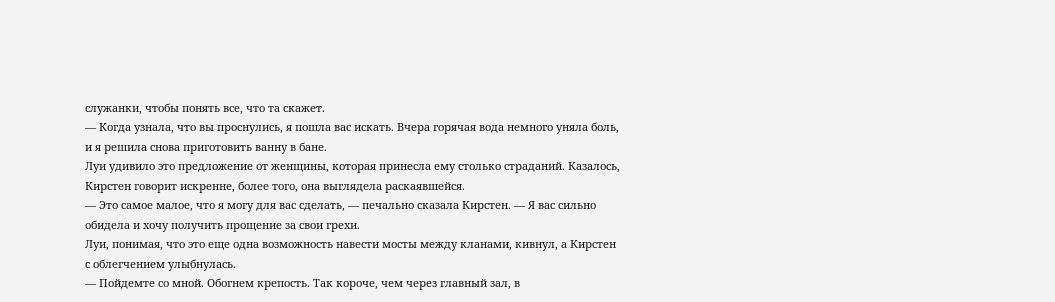служанки, чтобы понять все, что та скажет.
— Когда узнала, что вы проснулись, я пошла вас искать. Вчера горячая вода немного уняла боль, и я решила снова приготовить ванну в бане.
Луи удивило это предложение от женщины, которая принесла ему столько страданий. Казалось, Кирстен говорит искренне, более того, она выглядела раскаявшейся.
— Это самое малое, что я могу для вас сделать, — печально сказала Кирстен. — Я вас сильно обидела и хочу получить прощение за свои грехи.
Луи, понимая, что это еще одна возможность навести мосты между кланами, кивнул, а Кирстен с облегчением улыбнулась.
— Пойдемте со мной. Обогнем крепость. Так короче, чем через главный зал, в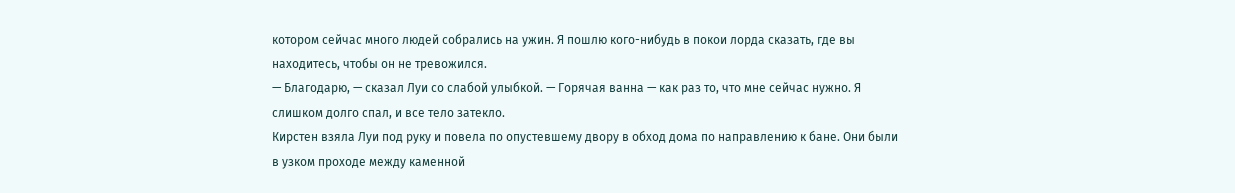котором сейчас много людей собрались на ужин. Я пошлю кого-нибудь в покои лорда сказать, где вы находитесь, чтобы он не тревожился.
— Благодарю, — сказал Луи со слабой улыбкой. — Горячая ванна — как раз то, что мне сейчас нужно. Я слишком долго спал, и все тело затекло.
Кирстен взяла Луи под руку и повела по опустевшему двору в обход дома по направлению к бане. Они были в узком проходе между каменной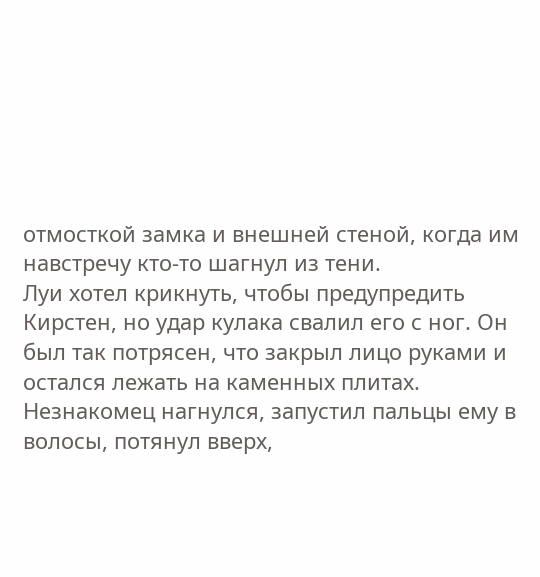отмосткой замка и внешней стеной, когда им навстречу кто-то шагнул из тени.
Луи хотел крикнуть, чтобы предупредить Кирстен, но удар кулака свалил его с ног. Он был так потрясен, что закрыл лицо руками и остался лежать на каменных плитах.
Незнакомец нагнулся, запустил пальцы ему в волосы, потянул вверх,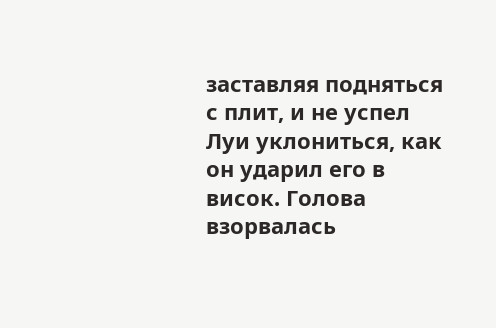заставляя подняться с плит, и не успел Луи уклониться, как он ударил его в висок. Голова взорвалась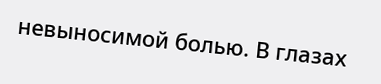невыносимой болью. В глазах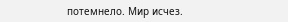потемнело. Мир исчез.